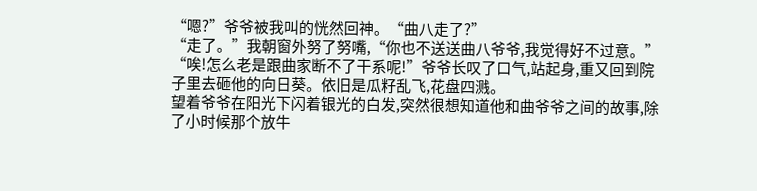“嗯?”爷爷被我叫的恍然回神。“曲八走了?”
“走了。”我朝窗外努了努嘴,“你也不送送曲八爷爷,我觉得好不过意。”
“唉!怎么老是跟曲家断不了干系呢!”爷爷长叹了口气,站起身,重又回到院子里去砸他的向日葵。依旧是瓜籽乱飞,花盘四溅。
望着爷爷在阳光下闪着银光的白发,突然很想知道他和曲爷爷之间的故事,除了小时候那个放牛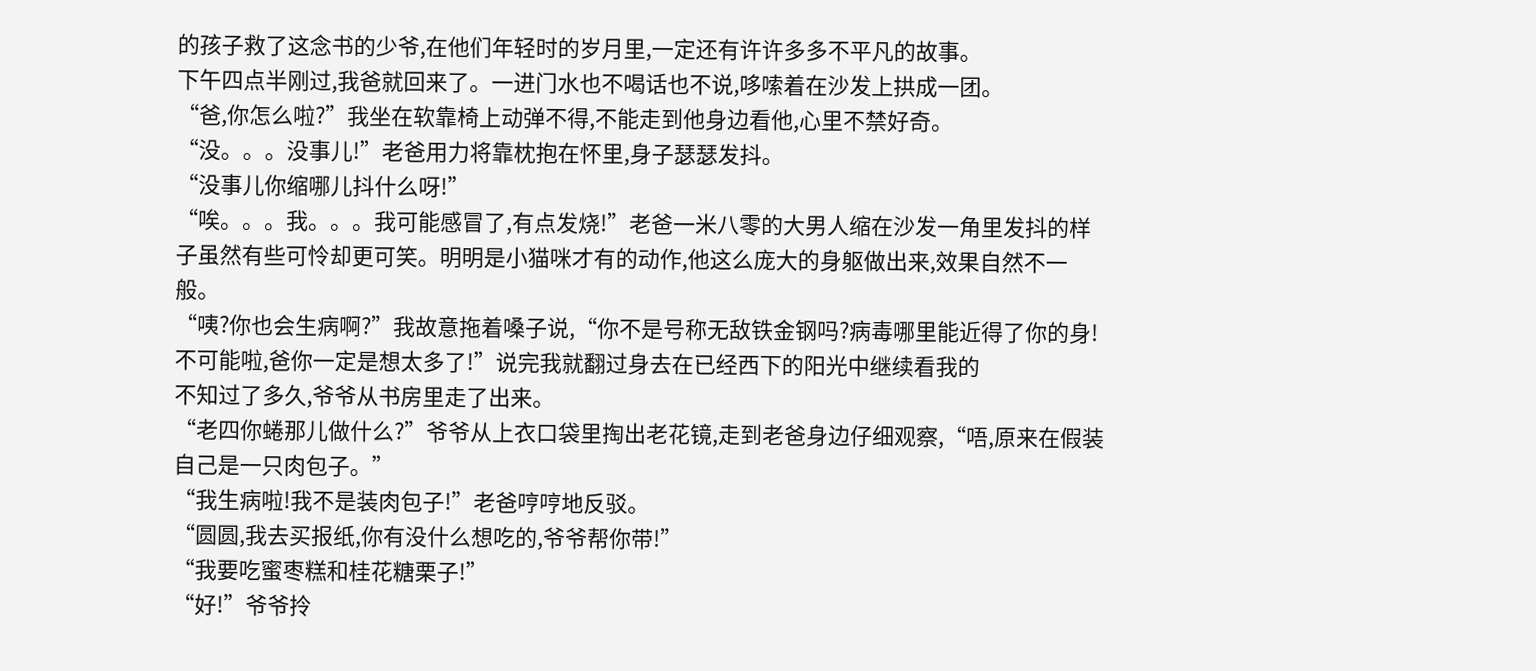的孩子救了这念书的少爷,在他们年轻时的岁月里,一定还有许许多多不平凡的故事。
下午四点半刚过,我爸就回来了。一进门水也不喝话也不说,哆嗦着在沙发上拱成一团。
“爸,你怎么啦?”我坐在软靠椅上动弹不得,不能走到他身边看他,心里不禁好奇。
“没。。。没事儿!”老爸用力将靠枕抱在怀里,身子瑟瑟发抖。
“没事儿你缩哪儿抖什么呀!”
“唉。。。我。。。我可能感冒了,有点发烧!”老爸一米八零的大男人缩在沙发一角里发抖的样子虽然有些可怜却更可笑。明明是小猫咪才有的动作,他这么庞大的身躯做出来,效果自然不一般。
“咦?你也会生病啊?”我故意拖着嗓子说,“你不是号称无敌铁金钢吗?病毒哪里能近得了你的身!不可能啦,爸你一定是想太多了!”说完我就翻过身去在已经西下的阳光中继续看我的
不知过了多久,爷爷从书房里走了出来。
“老四你蜷那儿做什么?”爷爷从上衣口袋里掏出老花镜,走到老爸身边仔细观察,“唔,原来在假装自己是一只肉包子。”
“我生病啦!我不是装肉包子!”老爸哼哼地反驳。
“圆圆,我去买报纸,你有没什么想吃的,爷爷帮你带!”
“我要吃蜜枣糕和桂花糖栗子!”
“好!”爷爷拎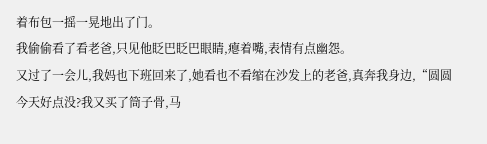着布包一摇一晃地出了门。
我偷偷看了看老爸,只见他眨巴眨巴眼睛,瘪着嘴,表情有点幽怨。
又过了一会儿,我妈也下班回来了,她看也不看缩在沙发上的老爸,真奔我身边,“圆圆今天好点没?我又买了筒子骨,马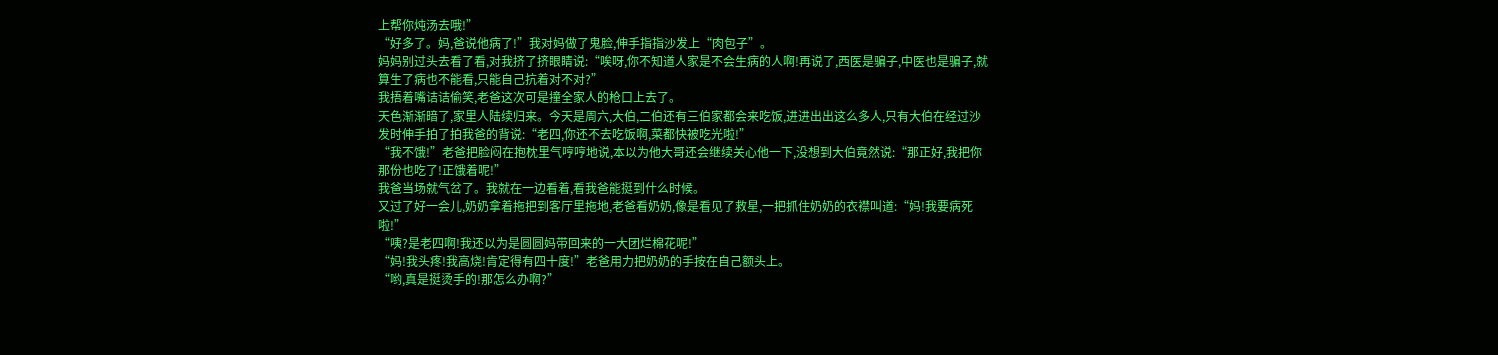上帮你炖汤去哦!”
“好多了。妈,爸说他病了!”我对妈做了鬼脸,伸手指指沙发上“肉包子”。
妈妈别过头去看了看,对我挤了挤眼睛说:“唉呀,你不知道人家是不会生病的人啊!再说了,西医是骗子,中医也是骗子,就算生了病也不能看,只能自己抗着对不对?”
我捂着嘴诘诘偷笑,老爸这次可是撞全家人的枪口上去了。
天色渐渐暗了,家里人陆续归来。今天是周六,大伯,二伯还有三伯家都会来吃饭,进进出出这么多人,只有大伯在经过沙发时伸手拍了拍我爸的背说:“老四,你还不去吃饭啊,菜都快被吃光啦!”
“我不饿!”老爸把脸闷在抱枕里气哼哼地说,本以为他大哥还会继续关心他一下,没想到大伯竟然说:“那正好,我把你那份也吃了!正饿着呢!”
我爸当场就气岔了。我就在一边看着,看我爸能挺到什么时候。
又过了好一会儿,奶奶拿着拖把到客厅里拖地,老爸看奶奶,像是看见了救星,一把抓住奶奶的衣襟叫道:“妈!我要病死啦!”
“咦?是老四啊!我还以为是圆圆妈带回来的一大团烂棉花呢!”
“妈!我头疼!我高烧!肯定得有四十度!”老爸用力把奶奶的手按在自己额头上。
“哟,真是挺烫手的!那怎么办啊?”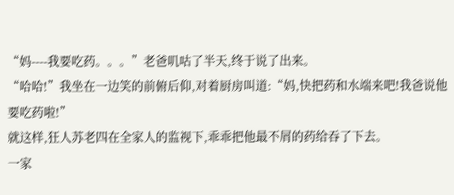“妈----我要吃药。。。”老爸叽咕了半天,终于说了出来。
“哈哈!”我坐在一边笑的前俯后仰,对着厨房叫道:“妈,快把药和水端来吧!我爸说他要吃药啦!”
就这样,狂人苏老四在全家人的监视下,乖乖把他最不屑的药给吞了下去。
一家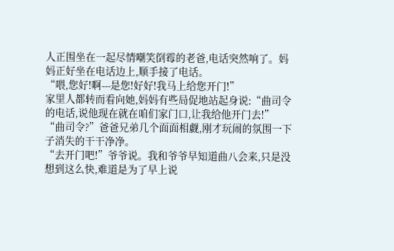人正围坐在一起尽情嘲笑倒霉的老爸,电话突然响了。妈妈正好坐在电话边上,顺手接了电话。
“喂,您好!啊---是您!好好!我马上给您开门!”
家里人都转而看向她,妈妈有些局促地站起身说:“曲司令的电话,说他现在就在咱们家门口,让我给他开门去!”
“曲司令?”爸爸兄弟几个面面相觑,刚才玩闹的氛围一下子消失的干干净净。
“去开门吧!”爷爷说。我和爷爷早知道曲八会来,只是没想到这么快,难道是为了早上说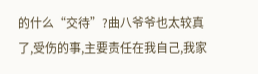的什么“交待”?曲八爷爷也太较真了,受伤的事,主要责任在我自己,我家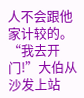人不会跟他家计较的。
“我去开门!”大伯从沙发上站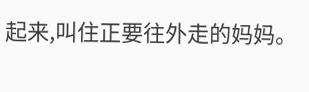起来,叫住正要往外走的妈妈。